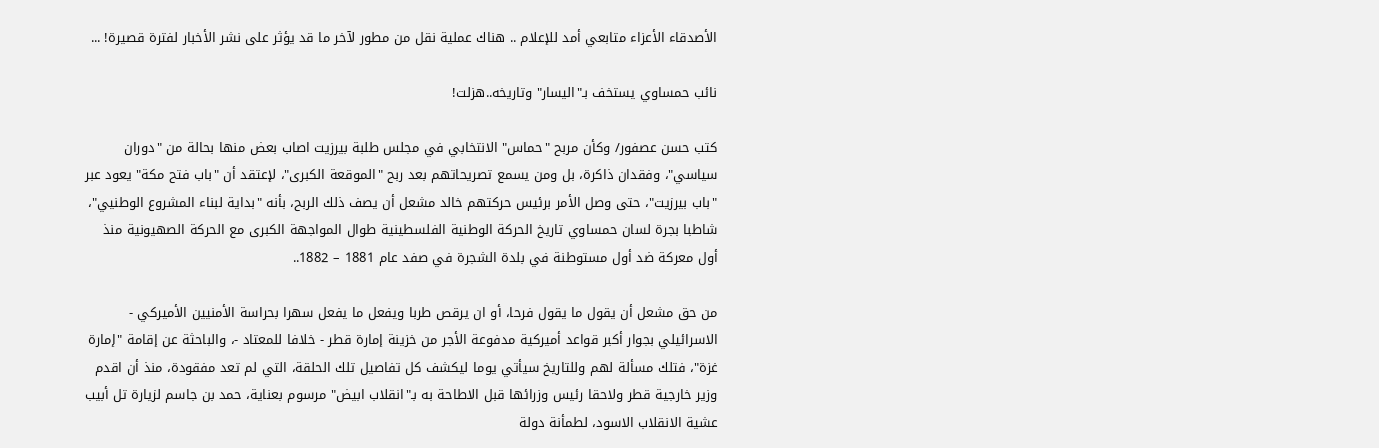الأصدقاء الأعزاء متابعي أمد للإعلام .. هناك عملية نقل من مطور لآخر ما قد يؤثر على نشر الأخبار لفترة قصيرة! ...

نائب حمساوي يستخف بـ"اليسار" وتاريخه..هزلت!

كتب حسن عصفور/ وكأن مربح "حماس" الانتخابي في مجلس طلبة بيرزيت اصاب بعض منها بحالة من "دوران سياسي"، وفقدان ذاكرة، بل ومن يسمع تصريحاتهم بعد ربح "الموقعة الكبرى"، لإعتقد أن "باب فتح مكة" يعود عبر "باب بيرزيت"، حتى وصل الأمر برئيس حركتهم خالد مشعل أن يصف ذلك الربح، بأنه "بداية لبناء المشروع الوطنيي"، شاطبا بجرة لسان حمساوي تاريخ الحركة الوطنية الفلسطينية طوال المواجهة الكبرى مع الحركة الصهيونية منذ أول معركة ضد أول مستوطنة في بلدة الشجرة في صفد عام 1881 – 1882..

من حق مشعل أن يقول ما يقول فرحا، أو ان يرقص طربا ويفعل ما يفعل سهرا بحراسة الأمنيين الأميركي - الاسرائيلي بجوار أكبر قواعد أميركية مدفوعة الأجر من خزينة إمارة قطر - خلافا للمعتاد -، والباحثة عن إقامة "إمارة غزة"، فتلك مسألة لهم وللتاريخ سيأتي يوما ليكشف كل تفاصيل تلك الحلقة، التي لم تعد مفقودة، منذ أن اقدم وزير خارجية قطر ولاحقا رئيس وزرائها قبل الاطاحة به بـ"انقلاب ابيض" مرسوم بعناية، حمد بن جاسم لزيارة تل أبيب عشية الانقلاب الاسود، لطمأنة دولة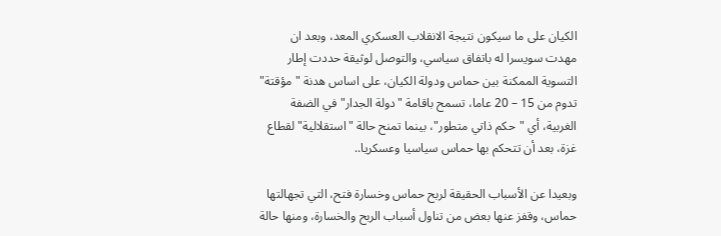الكيان على ما سيكون نتيجة الانقلاب العسكري المعد، وبعد ان مهدت سويسرا له باتفاق سياسي، والتوصل لوثيقة حددت إطار التسوية الممكنة بين حماس ودولة الكيان، على اساس هدنة "مؤقتة" تدوم من 15 – 20 عاما، تسمح باقامة "دولة الجدار" في الضفة الغربية، أي "حكم ذاتي متطور"، بينما تمنح حالة "استقلالية" لقطاع غزة، بعد أن تتحكم بها حماس سياسيا وعسكريا..

وبعيدا عن الأسباب الحقيقة لربح حماس وخسارة فتح، التي تجهالتها حماس، وقفز عنها بعض من تناول أسباب الربح والخسارة، ومنها حالة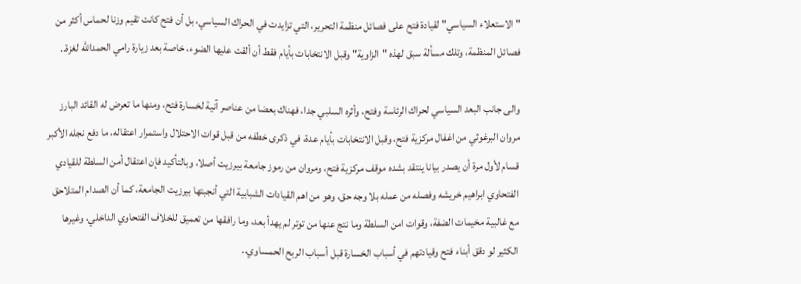"الاستعلاء السياسي" لقيادة فتح على فصائل منظمة التحرير، التي تزايدت في الحراك السياسي، بل أن فتح كانت تقيم وزنا لحماس أكثر من فصائل المنظمة، وتلك مسألة سبق لهذه "الزاوية" وقبل الانتخابات بأيام فقط أن ألقت عليها الضوء، خاصة بعد زيارة رامي الحمدالله لغزة..

والى جانب البعد السياسي لحراك الرئاسة وفتح، وأثره السلبي جدا، فهناك بعضا من عناصر آنية لخسارة فتح، ومنها ما تعرض له القائد البارز مروان البرغوثي من اغفال مركزية فتح، وقبل الانتخابات بأيام عدة، في ذكرى خطفه من قبل قوات الاحتلال واستمرار اعتقاله، ما دفع نجله الأكبر قسام لأول مرة أن يصدر بيانا ينتقد بشده موقف مركزية فتح، ومروان من رموز جامعة بيرزيت أصلا، وبالتأكيد فإن اعتقال أمن السلطة للقيادي الفتحاوي ابراهيم خريشه وفصله من عمله بلا وجه حق، وهو من اهم القيادات الشبابية التي أنجبتها بيرزيت الجامعة، كما أن الصدام المتلاحق مع غالبية مخيمات الضفة، وقوات امن السلطة وما نتج عنها من توتر لم يهدأ بعد، وما رافقها من تعميق للخلاف الفتحاوي الداخلي، وغيرها الكثير لو دقق أبناء فتح وقيادتهم في أسباب الخسارة قبل أسباب الربح الحمساوي..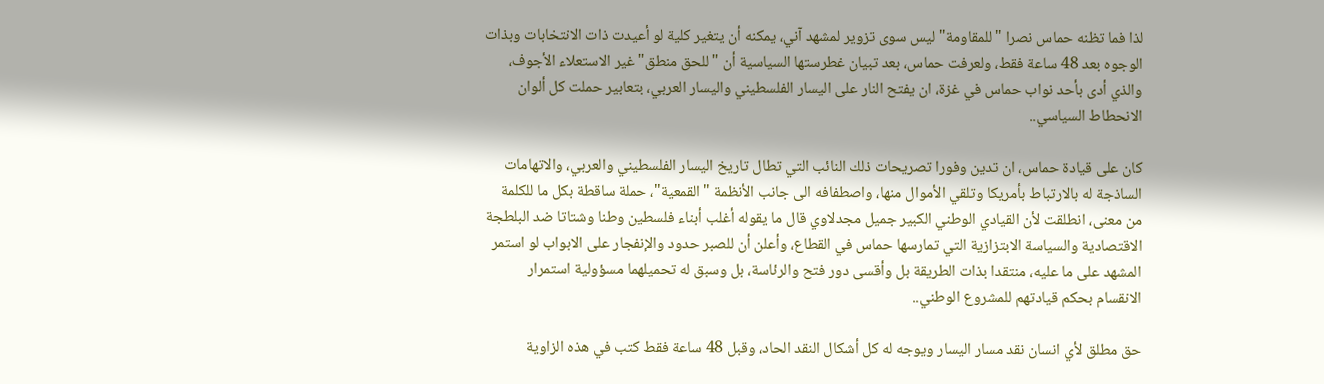لذا فما تظنه حماس نصرا "للمقاومة" ليس سوى تزوير لمشهد آني، يمكنه أن يتغير كلية لو أعيدت ذات الانتخابات وبذات الوجوه بعد 48 ساعة فقط، ولعرفت حماس، بعد تبيان غطرستها السياسية أن "للحق منطق" غير الاستعلاء الأجوف، والذي أدى بأحد نواب حماس في غزة، ان يفتح النار على اليسار الفلسطيني واليسار العربي، بتعابير حملت كل ألوان الانحطاط السياسي..

كان على قيادة حماس، ان تدين وفورا تصريحات ذلك النائب التي تطال تاريخ اليسار الفلسطيني والعربي، والاتهامات الساذجة له بالارتباط بأمريكا وتلقي الأموال منها، واصطفافه الى جانب الأنظمة "القمعية"، حملة ساقطة بكل ما للكلمة من معنى، انطلقت لأن القيادي الوطني الكبير جميل مجدلاوي قال ما يقوله أغلب أبناء فلسطين وطنا وشتاتا ضد البلطجة الاقتصادية والسياسة الابتزازية التي تمارسها حماس في القطاع، وأعلن أن للصبر حدود والإنفجار على الابواب لو استمر المشهد على ما عليه، منتقدا بذات الطريقة بل وأقسى دور فتح والرئاسة، بل وسبق له تحميلهما مسؤولية استمرار الانقسام بحكم قيادتهم للمشروع الوطني..

حق مطلق لأي انسان نقد مسار اليسار ويوجه له كل أشكال النقد الحاد، وقبل 48 ساعة فقط كتب في هذه الزاوية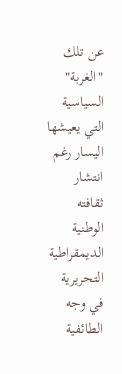عن تلك "الغربة" السياسية التي يعيشها اليسار رغم انتشار ثقافته الوطنية الديمقراطية التحريرية في وجه الطائفية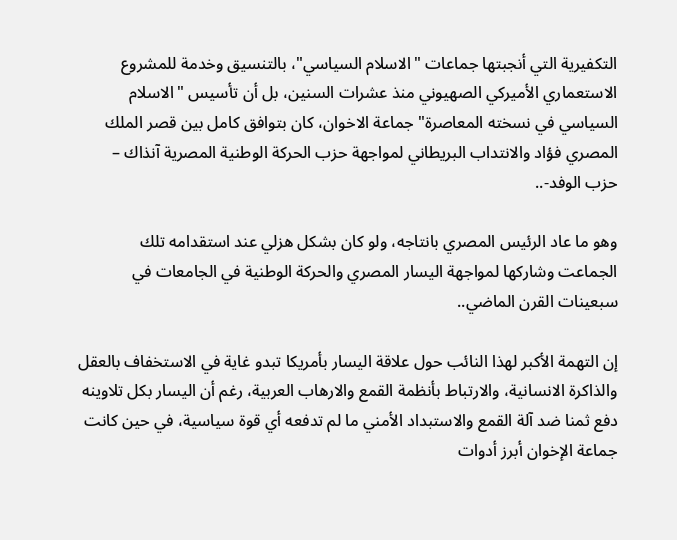التكفيرية التي أنجبتها جماعات "الاسلام السياسي"، بالتنسيق وخدمة للمشروع الاستعماري الأميركي الصهيوني منذ عشرات السنين، بل أن تأسيس "الاسلام السياسي في نسخته المعاصرة" جماعة الاخوان، كان بتوافق كامل بين قصر الملك المصري فؤاد والانتداب البريطاني لمواجهة حزب الحركة الوطنية المصرية آنذاك – حزب الوفد-..

وهو ما عاد الرئيس المصري بانتاجه، ولو كان بشكل هزلي عند استقدامه تلك الجماعت وشاركها لمواجهة اليسار المصري والحركة الوطنية في الجامعات في سبعينات القرن الماضي..

إن التهمة الأكبر لهذا النائب حول علاقة اليسار بأمريكا تبدو غاية في الاستخفاف بالعقل والذاكرة الانسانية، والارتباط بأنظمة القمع والارهاب العربية، رغم أن اليسار بكل تلاوينه دفع ثمنا ضد آلة القمع والاستبداد الأمني ما لم تدفعه أي قوة سياسية، في حين كانت جماعة الإخوان أبرز أدوات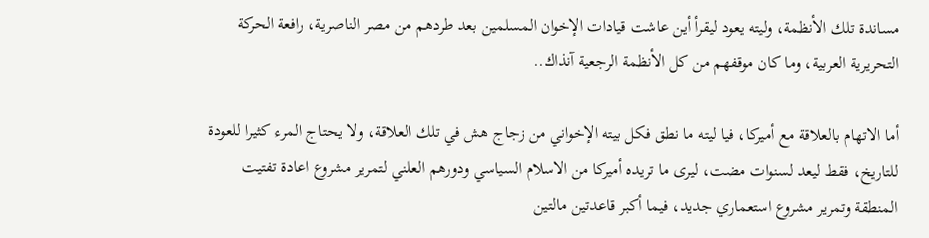مساندة تلك الأنظمة، وليته يعود ليقرأ أين عاشت قيادات الإخوان المسلمين بعد طردهم من مصر الناصرية، رافعة الحركة التحريرية العربية، وما كان موقفهم من كل الأنظمة الرجعية آنذاك..

أما الاتهام بالعلاقة مع أميركا، فيا ليته ما نطق فكل بيته الإخواني من زجاج هش في تلك العلاقة، ولا يحتاج المرء كثيرا للعودة للتاريخ، فقط ليعد لسنوات مضت، ليرى ما تريده أميركا من الاسلام السياسي ودورهم العلني لتمرير مشروع اعادة تفتيت المنطقة وتمرير مشروع استعماري جديد، فيما أكبر قاعدتين مالتين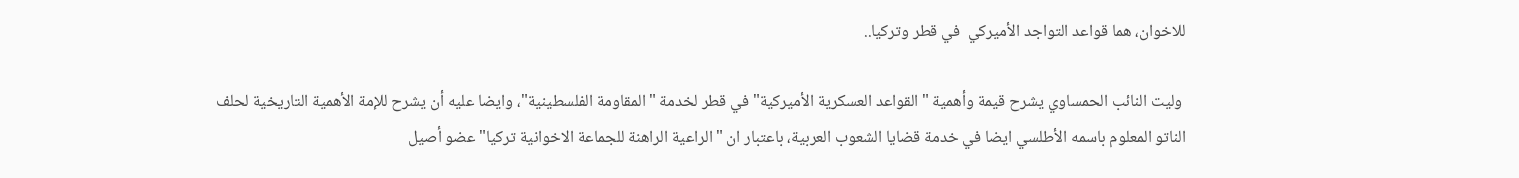للاخوان، هما قواعد التواجد الأميركي  في قطر وتركيا..

 وليت النائب الحمساوي يشرح قيمة وأهمية "القواعد العسكرية الأميركية" في قطر لخدمة "المقاومة الفلسطينية"، وايضا عليه أن يشرح للإمة الأهمية التاريخية لحلف الناتو المعلوم باسمه الأطلسي ايضا في خدمة قضايا الشعوب العربية، باعتبار ان "الراعية الراهنة للجماعة الاخوانية تركيا" عضو أصيل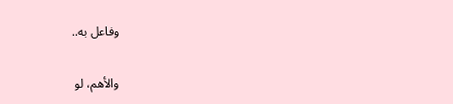وفاعل به..

والأهم، لو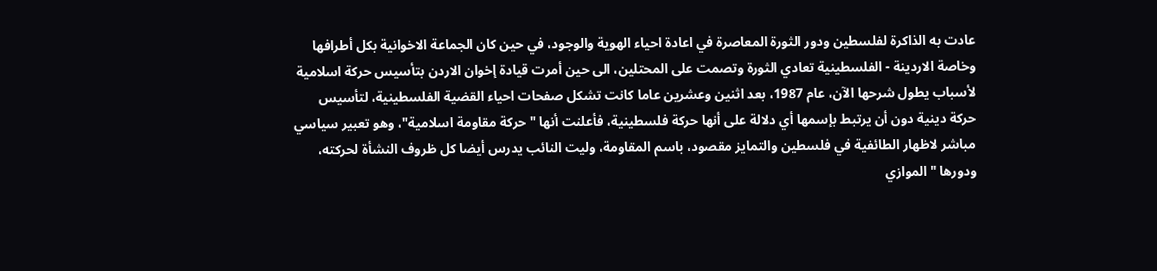عادت به الذاكرة لفلسطين ودور الثورة المعاصرة في اعادة احياء الهوية والوجود، في حين كان الجماعة الاخوانية بكل أطرافها وخاصة الاردينة - الفلسطينية تعادي الثورة وتصمت على المحتلين، الى حين أمرت قيادة إخوان الاردن بتأسيس حركة اسلامية لأسباب يطول شرحها الآن، عام 1987، بعد اثنين وعشرين عاما كانت تشكل صفحات احياء القضية الفلسطينية، لتأسيس حركة دينية دون أن يرتبط بإسمها أي دلالة على أنها حركة فلسطينية، فأعلنت أنها "حركة مقاومة اسلامية"، وهو تعبير سياسي مباشر لاظهار الطائفية في فلسطين والتمايز مقصود، باسم المقاومة، وليت النائب يدرس أيضا كل ظروف النشأة لحركته، ودورها "الموازي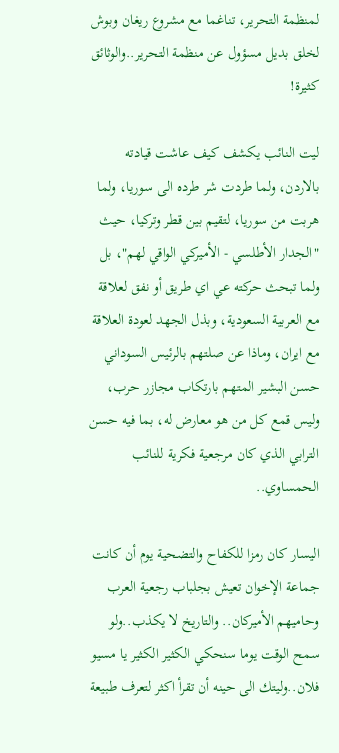لمنظمة التحرير، تناغما مع مشروع ريغان وبوش لخلق بديل مسؤول عن منظمة التحرير..والوثائق كثيرة!

ليت النائب يكشف كيف عاشت قيادته بالاردن، ولما طردت شر طرده الى سوريا، ولما هربت من سوريا، لتقيم بين قطر وتركيا، حيث "الجدار الأطلسي - الأميركي الواقي لهم"، بل ولما تبحث حركته عي اي طريق أو نفق لعلاقة مع العربية السعودية، وبذل الجهد لعودة العلاقة مع ايران، وماذا عن صلتهم بالرئيس السوداني حسن البشير المتهم بارتكاب مجازر حرب، وليس قمع كل من هو معارض له، بما فيه حسن الترابي الذي كان مرجعية فكرية للنائب الحمساوي..

اليسار كان رمزا للكفاح والتضحية يوم أن كانت جماعة الإخوان تعيش بجلباب رجعية العرب وحاميهم الأميركان.. والتاريخ لا يكذب..ولو سمح الوقت يوما سنحكي الكثير الكثير يا مسيو فلان..وليتك الى حينه أن تقرأ اكثر لتعرف طبيعة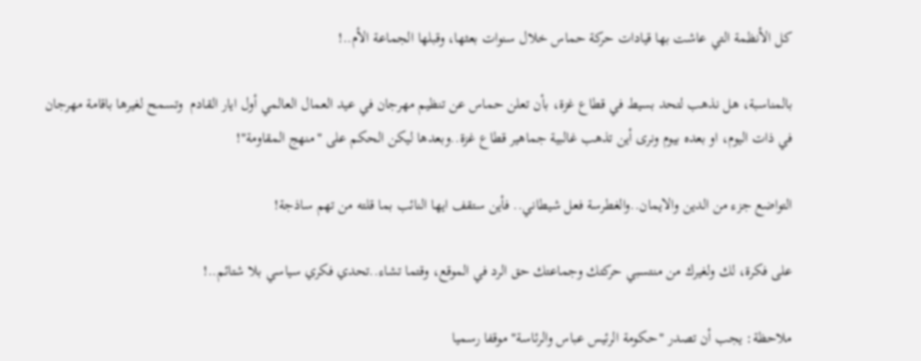كل الأنظمة التي عاشت بها قيادات حركة حماس خلال سنوات بعثها، وقبلها الجماعة الأم..!

بالمناسبة، هل نذهب لتحد بسيط في قطاع غزة، بأن تعلن حماس عن تنظيم مهرجان في عيد العمال العالمي أول ايار القادم  وتسمح لغيرها باقامة مهرجان في ذات اليوم، او بعده بيوم ونرى أين تذهب غالبية جماهير قطاع غزة..وبعدها ليكن الحكم على "منهج المقاومة"!

التواضع جزء من الدين والايمان..والغطرسة فعل شيطاني.. فأين ستقف ايها النائب بما قلته من تهم ساذجة!

على فكرة، لك ولغيرك من منتسبي حركتك وجماعتك حق الرد في الموقع، وقتما تشاء..تحدي فكري سياسي بلا شتائم..!

ملاحظة: يجب أن تصدر "حكومة الرئيس عباس والرئاسة" موقفا رسميا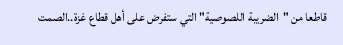قاطعا من "الضريبة اللصوصية" التي ستفرض على أهل قطاع غزة..الصمت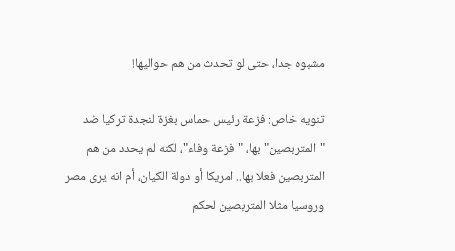مشبوه جدا، حتى لو تحدث من هم حواليها!

تنويه خاص: فزعة رئيس حماس بغزة لنجدة تركيا ضد "المتربصين" بها، "فزعة وفاء"، لكنه لم يحدد من هم المتربصين فعلا بها.. امريكا أو دولة الكيان، أم انه يرى مصر وروسيا مثلا المتربصين لحكم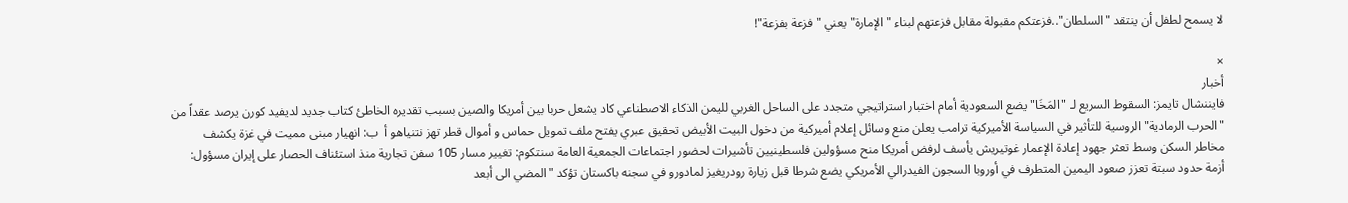لا يسمح لطفل أن ينتقد "السلطان"..فزعتكم مقبولة مقابل فزعتهم لبناء "الإمارة" يعني "فزعة بفزعة"!

×
أخبار
فايننشال تايمز: السقوط السريع لـ "المَخَا" يضع السعودية أمام اختبار استراتيجي متجدد على الساحل الغربي لليمن الذكاء الاصطناعي كاد يشعل حربا بين أمريكا والصين بسبب تقديره الخاطئ كتاب جديد لديفيد كورن يرصد عقداً من "الحرب الرمادية" الروسية للتأثير في السياسة الأميركية ترامب يعلن منع وسائل إعلام أميركية من دخول البيت الأبيض تحقيق عبري يفتح ملف تمويل حماس و أموال قطر تهز نتنياهو أ  ب: انهيار مبنى مميت في غزة يكشف مخاطر السكن وسط تعثر جهود إعادة الإعمار غوتيريش يأسف لرفض أمريكا منح مسؤولين فلسطينيين تأشيرات لحضور اجتماعات الجمعية العامة سنتكوم: تغيير مسار 105 سفن تجارية منذ استئناف الحصار على إيران مسؤول: أزمة حدود سبتة تعزز صعود اليمين المتطرف في أوروبا السجون الفيدرالي الأمريكي يضع شرطا قبل زيارة رودريغيز لمادورو في سجنه باكستان تؤكد "المضي الى أبعد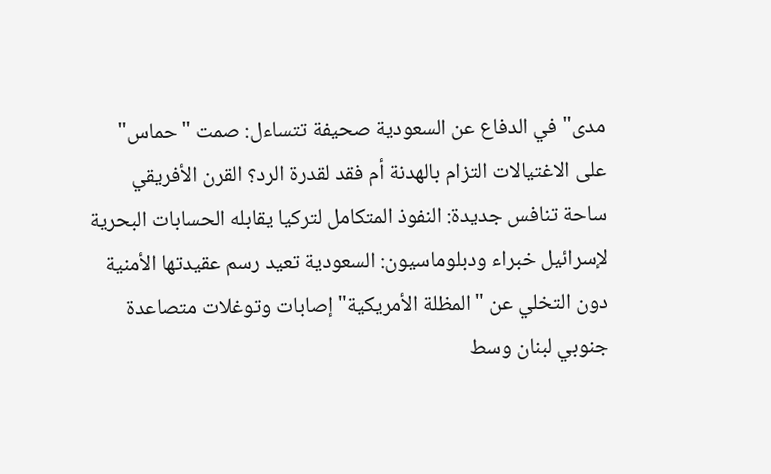مدى" في الدفاع عن السعودية صحيفة تتساءل: صمت "حماس" على الاغتيالات التزام بالهدنة أم فقد لقدرة الرد؟ القرن الأفريقي ساحة تنافس جديدة: النفوذ المتكامل لتركيا يقابله الحسابات البحرية لإسرائيل خبراء ودبلوماسيون: السعودية تعيد رسم عقيدتها الأمنية دون التخلي عن "المظلة الأمريكية" إصابات وتوغلات متصاعدة جنوبي لبنان وسط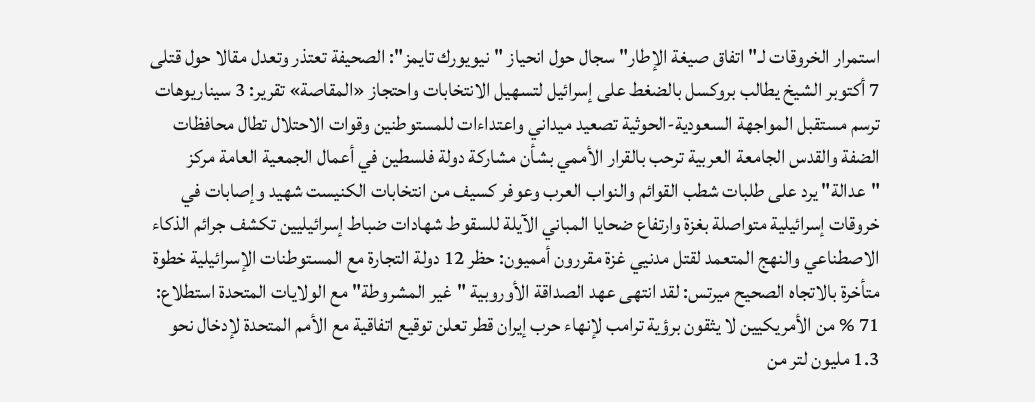استمرار الخروقات لـ"اتفاق صيغة الإطار" سجال حول انحياز "نيويورك تايمز": الصحيفة تعتذر وتعدل مقالا حول قتلى 7 أكتوبر الشيخ يطالب بروكسل بالضغط على إسرائيل لتسهيل الانتخابات واحتجاز «المقاصة» تقرير: 3 سيناريوهات ترسم مستقبل المواجهة السعودية-الحوثية تصعيد ميداني واعتداءات للمستوطنين وقوات الاحتلال تطال محافظات الضفة والقدس الجامعة العربية ترحب بالقرار الأممي بشأن مشاركة دولة فلسطين في أعمال الجمعية العامة مركز "عدالة" يرد على طلبات شطب القوائم والنواب العرب وعوفر كسيف من انتخابات الكنيست شهيد وإصابات في خروقات إسرائيلية متواصلة بغزة وارتفاع ضحايا المباني الآيلة للسقوط شهادات ضباط إسرائيليين تكشف جرائم الذكاء الاصطناعي والنهج المتعمد لقتل مدنيي غزة مقررون أمميون: حظر 12 دولة التجارة مع المستوطنات الإسرائيلية خطوة متأخرة بالاتجاه الصحيح ميرتس: لقد انتهى عهد الصداقة الأوروبية "غير المشروطة" مع الولايات المتحدة استطلاع: 71 % من الأمريكيين لا يثقون برؤية ترامب لإنهاء حرب إيران قطر تعلن توقيع اتفاقية مع الأمم المتحدة لإدخال نحو 1.3 مليون لتر من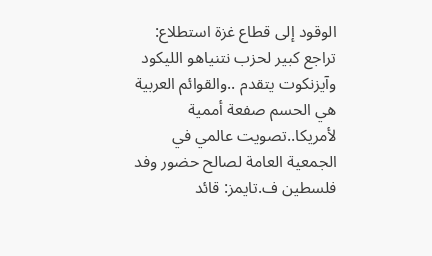الوقود إلى قطاع غزة استطلاع: تراجع كبير لحزب نتنياهو الليكود وآيزنكوت يتقدم ..والقوائم العربية هي الحسم صفعة أممية لأمريكا..تصويت عالمي في الجمعية العامة لصالح حضور وفد فلسطين ف.تايمز: قائد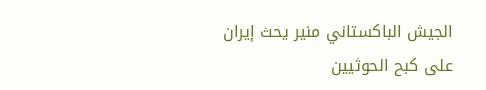الجيش الباكستاني منير يحث إيران على كبح الحوثيين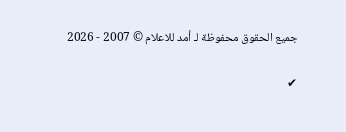جميع الحقوق محفوظة لـ أمد للاعلام © 2007 - 2026

✔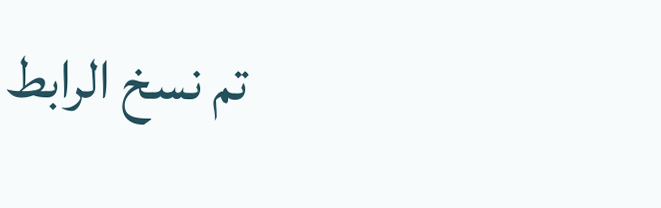تم نسخ الرابط